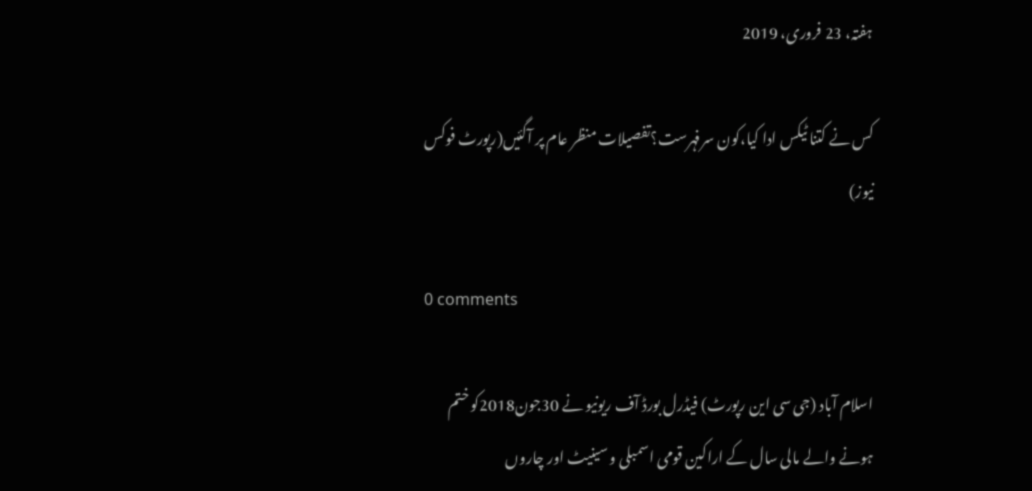ہفتہ، 23 فروری، 2019

کس نے کتنا ٹیکس ادا کیا،کون سرفہرست؟تفصیلات منظر عام پر آگئیں(رپورٹ فوکس نیوز)

0 comments

اسلام آباد (جی سی این رپورٹ) فیڈرل بورڈ آف ریونیو نے 30جون2018کو ختم ہونے والے مالی سال کے اراکین قومی اسمبلی و سینیٹ اور چاروں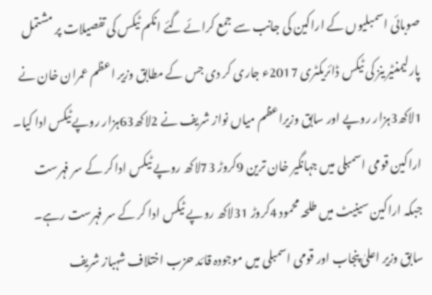صوبائی اسمبلیوں کے اراکین کی جانب سے جمع کرائے گئے انکم ٹیکس کی تفصیلات پر مشتمل پارلیمنٹیرینز کی ٹیکس ڈائریکٹری 2017ء جاری کر دی جس کے مطابق وزیر اعظم عمران خان نے 1لاکھ3ہزار روپے اور سابق وزیراعظم میاں نواز شریف نے 2لاکھ63ہزار روپےٹیکس ادا کیا۔ اراکین قومی اسمبلی میں جہانگیر خان ترین 9کروڑ 73لاکھ روپے ٹیکس ادا کر کے سر فہرست جبکہ اراکین سینیٹ میں طلحہ محمود 4کروڑ 31لاکھ روپے ٹیکس ادا کر کے سر فہرست رہے۔ سابق وزیر اعلیٰ پنجاب اور قومی اسمبلی میں موجودہ قائد حزب اختلاف شہباز شریف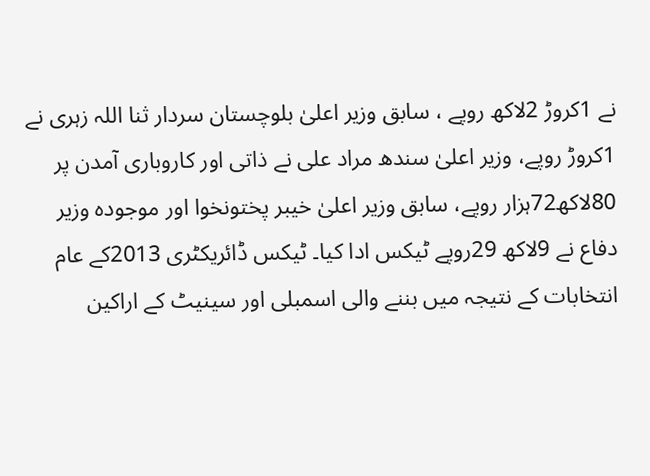نے 1کروڑ 2لاکھ روپے ، سابق وزیر اعلیٰ بلوچستان سردار ثنا اللہ زہری نے 1کروڑ روپے، وزیر اعلیٰ سندھ مراد علی نے ذاتی اور کاروباری آمدن پر 80لاکھ72ہزار روپے، سابق وزیر اعلیٰ خیبر پختونخوا اور موجودہ وزیر دفاع نے 9لاکھ 29روپے ٹیکس ادا کیا۔ ٹیکس ڈائریکٹری 2013کے عام انتخابات کے نتیجہ میں بننے والی اسمبلی اور سینیٹ کے اراکین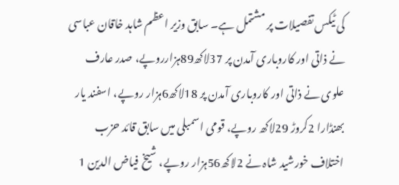کی ٹیکس تفصیلات پر مشتمل ہے۔ سابق وزیر اعظم شاہد خاقان عباسی نے ذاتی اور کاروباری آمدن پر 37لاکھ89ہزارروپے، صدر عارف علوی نے ذاتی اور کاروباری آمدن پر 18لاکھ6ہزار روپے، اسفند یار بھنڈارا 2کروڑ 29لاکھ روپے، قومی اسمبلی میں سابق قائد حزب اختلاف خورشید شاہ نے 2لاکھ56ہزار روپے، شیخ فیاض الدین 1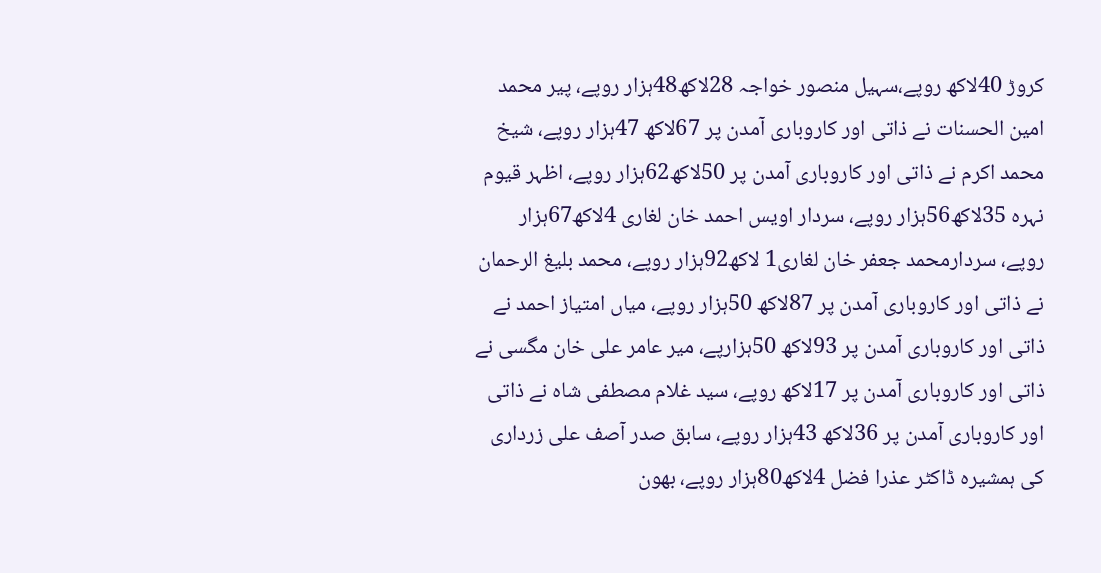کروڑ 40لاکھ روپے،سہیل منصور خواجہ 28لاکھ48ہزار روپے، پیر محمد امین الحسنات نے ذاتی اور کاروباری آمدن پر 67لاکھ 47ہزار روپے، شیخ محمد اکرم نے ذاتی اور کاروباری آمدن پر 50لاکھ62ہزار روپے، اظہر قیوم نہرہ 35لاکھ56ہزار روپے، سردار اویس احمد خان لغاری 4لاکھ67ہزار روپے، سردارمحمد جعفر خان لغاری1 لاکھ92ہزار روپے، محمد بلیغ الرحمان نے ذاتی اور کاروباری آمدن پر 87لاکھ 50ہزار روپے، میاں امتیاز احمد نے ذاتی اور کاروباری آمدن پر 93لاکھ 50ہزارپے، میر عامر علی خان مگسی نے ذاتی اور کاروباری آمدن پر 17لاکھ روپے، سید غلام مصطفی شاہ نے ذاتی اور کاروباری آمدن پر 36لاکھ 43ہزار روپے، سابق صدر آصف علی زرداری کی ہمشیرہ ڈاکٹر عذرا فضل 4لاکھ80ہزار روپے، بھون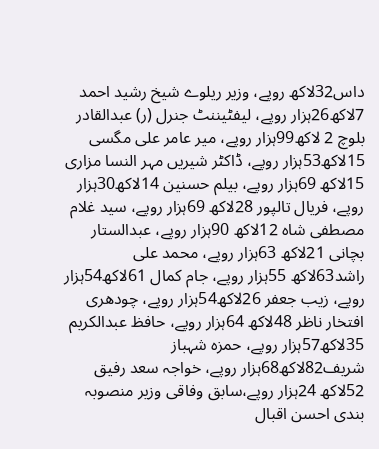داس32لاکھ روپے، وزیر ریلوے شیخ رشید احمد 7لاکھ26ہزار روپے، لیفٹیننٹ جنرل (ر) عبدالقادر بلوچ 2 لاکھ99ہزار روپے، میر عامر علی مگسی 15لاکھ53ہزار روپے، ڈاکٹر شیریں مہر النسا مزاری 15لاکھ 69ہزار روپے، بیلم حسنین 14لاکھ30ہزار روپے، فریال تالپور 28لاکھ 69ہزار روپے، سید غلام مصطفی شاہ 12لاکھ 90ہزار روپے، عبدالستار بچانی 21لاکھ 63ہزار روپے، محمد علی راشد63لاکھ 55ہزار روپے، جام کمال 61لاکھ54ہزار روپے، زیب جعفر 26لاکھ54ہزار روپے، چودھری افتخار ناظر 48لاکھ 64ہزار روپے، حافظ عبدالکریم 35لاکھ57ہزار روپے، حمزہ شہباز شریف82لاکھ68ہزار روپے، خواجہ سعد رفیق 52لاکھ 24ہزار روپے،سابق وفاقی وزیر منصوبہ بندی احسن اقبال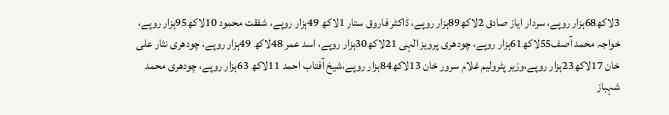3لاکھ68ہزار روپے، سردار ایاز صادق 2لاکھ89ہزار روپے، ڈاکٹر فاروق ستار 1لاکھ 49ہزار روپے، شفقت محمود 10لاکھ95ہزار روپے، خواجہ محمد آصف55لاکھ61ہزار روپے، چودھری پرویز الٰہی 21لاکھ30ہزار روپے، اسد عمر 48لاکھ 49ہزار روپے، چودھری نثار علی خان 17لاکھ23ہزار روپے،وزیر پٹرولیم غلام سرور خان 13لاکھ84ہزار روپے،شیخ آفتاب احمد 11لاکھ 63ہزار روپے، چودھری محمد شہباز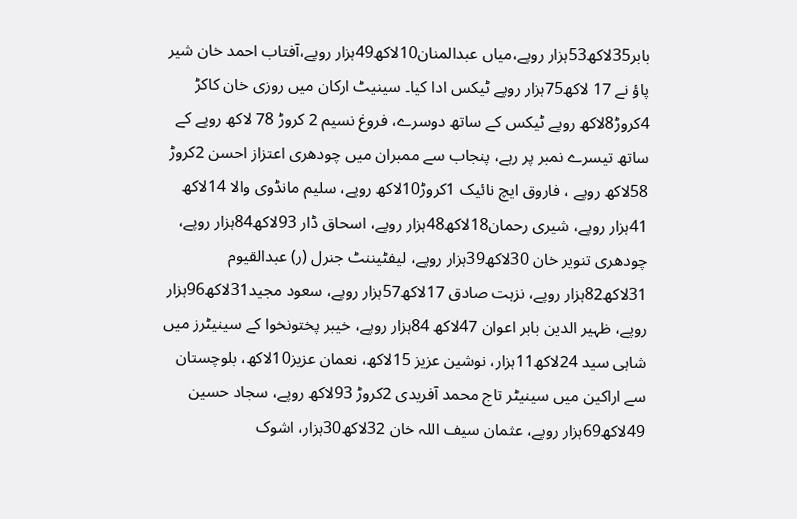بابر35لاکھ53ہزار روپے،میاں عبدالمنان10لاکھ49ہزار روپے،آفتاب احمد خان شیر پاؤ نے 17 لاکھ75ہزار روپے ٹیکس ادا کیا۔ سینیٹ ارکان میں روزی خان کاکڑ 4کروڑ8لاکھ روپے ٹیکس کے ساتھ دوسرے، فروغ نسیم 2 کروڑ 78 لاکھ روپے کے ساتھ تیسرے نمبر پر رہے، پنجاب سے ممبران میں چودھری اعتزاز احسن 2کروڑ 58لاکھ روپے ، فاروق ایچ نائیک 1کروڑ10لاکھ روپے، سلیم مانڈوی والا 14لاکھ 41ہزار روپے، شیری رحمان18لاکھ48ہزار روپے، اسحاق ڈار 93لاکھ84ہزار روپے، چودھری تنویر خان 30لاکھ39ہزار روپے، لیفٹیننٹ جنرل (ر) عبدالقیوم 31لاکھ82ہزار روپے، نزہت صادق 17لاکھ57ہزار روپے، سعود مجید31لاکھ96ہزار روپے، ظہیر الدین بابر اعوان 47لاکھ 84ہزار روپے، خیبر پختونخوا کے سینیٹرز میں شاہی سید 24لاکھ11ہزار، نوشین عزیز 15لاکھ، نعمان عزیز10لاکھ، بلوچستان سے اراکین میں سینیٹر تاج محمد آفریدی 2کروڑ 93لاکھ روپے، سجاد حسین 49لاکھ69ہزار روپے، عثمان سیف اللہ خان 32لاکھ30ہزار، اشوک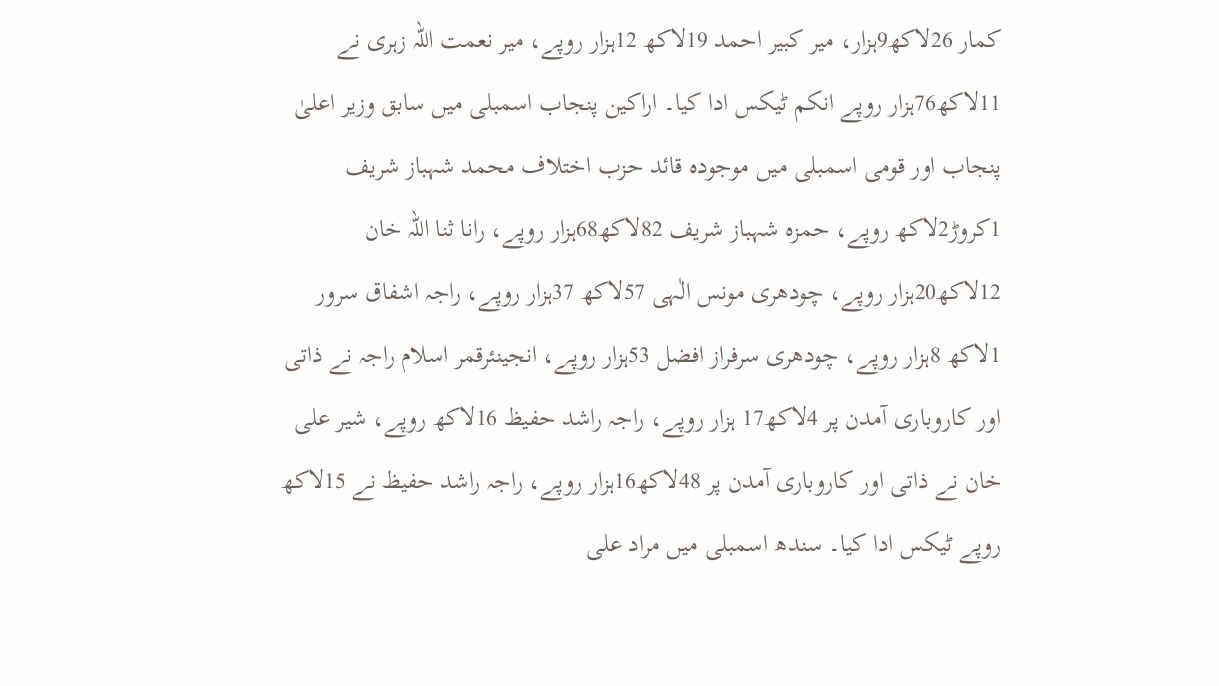کمار 26لاکھ9ہزار، میر کبیر احمد 19لاکھ 12ہزار روپے، میر نعمت اللہ زہری نے 11لاکھ76ہزار روپے انکم ٹیکس ادا کیا۔ اراکین پنجاب اسمبلی میں سابق وزیر اعلیٰ پنجاب اور قومی اسمبلی میں موجودہ قائد حزب اختلاف محمد شہباز شریف 1کروڑ2لاکھ روپے، حمزہ شہباز شریف 82لاکھ68ہزار روپے، رانا ثنا اللہ خان 12لاکھ20ہزار روپے، چودھری مونس الٰہی 57لاکھ 37ہزار روپے، راجہ اشفاق سرور 1لاکھ 8ہزار روپے، چودھری سرفراز افضل 53ہزار روپے، انجینئرقمر اسلام راجہ نے ذاتی اور کاروباری آمدن پر 4لاکھ17 ہزار روپے، راجہ راشد حفیظ 16لاکھ روپے، شیر علی خان نے ذاتی اور کاروباری آمدن پر 48لاکھ16ہزار روپے، راجہ راشد حفیظ نے 15لاکھ روپے ٹیکس ادا کیا۔ سندھ اسمبلی میں مراد علی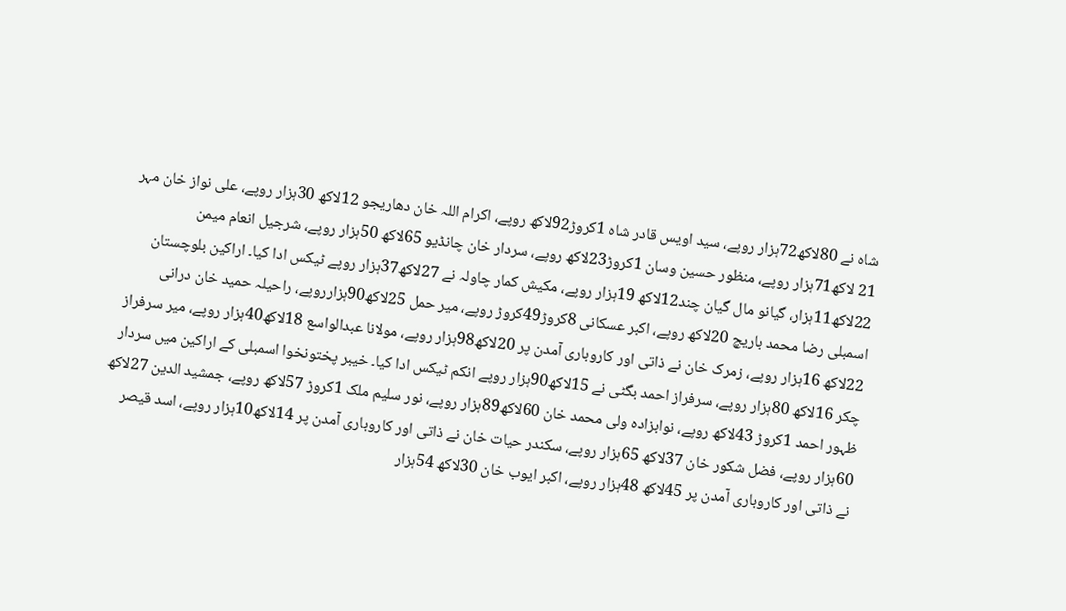شاہ نے 80لاکھ72ہزار روپے، سید اویس قادر شاہ 1کروڑ92لاکھ روپے، اکرام اللہ خان دھاریجو 12لاکھ 30ہزار روپے، علی نواز خان مہر 21 لاکھ71ہزار روپے، منظور حسین وسان 1کروڑ23لاکھ روپے، سردار خان چانڈیو 65لاکھ 50ہزار روپے، شرجیل انعام میمن 22لاکھ11ہزار، گیانو مال گیان چند12لاکھ 19ہزار روپے، مکیش کمار چاولہ نے 27لاکھ37ہزار روپے ٹیکس ادا کیا۔ اراکین بلوچستان اسمبلی رضا محمد باریچ 20لاکھ روپے، اکبر عسکانی 8کروڑ49کروڑ روپے، میر حمل 25لاکھ90ہزارروپے، راحیلہ حمید خان درانی 22لاکھ 16ہزار روپے، زمرک خان نے ذاتی اور کاروباری آمدن پر 20لاکھ98ہزار روپے، مولانا عبدالواسع 18لاکھ40ہزار روپے، میر سرفراز چکر 16لاکھ 80ہزار روپے، سرفراز احمد بگٹی نے 15لاکھ90ہزار روپے انکم ٹیکس ادا کیا۔ خیبر پختونخوا اسمبلی کے اراکین میں سردار ظہور احمد 1کروڑ 43لاکھ روپے، نوابزادہ ولی محمد خان 60لاکھ89ہزار روپے، نور سلیم ملک 1کروڑ 57لاکھ روپے، جمشید الدین 27لاکھ 60ہزار روپے، فضل شکور خان 37لاکھ 65ہزار روپے، سکندر حیات خان نے ذاتی اور کاروباری آمدن پر 14لاکھ10ہزار روپے، اسد قیصر نے ذاتی اور کاروباری آمدن پر 45لاکھ 48ہزار روپے، اکبر ایوب خان 30لاکھ 54ہزار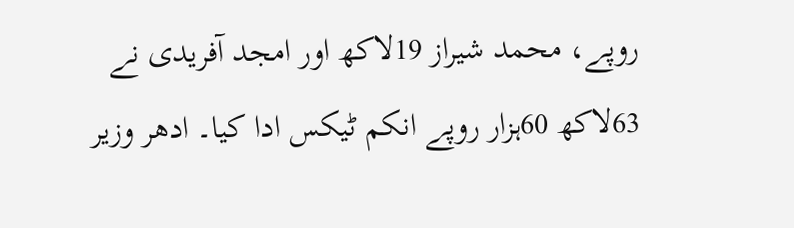روپے، محمد شیراز 19لاکھ اور امجد آفریدی نے 63لاکھ 60ہزار روپے انکم ٹیکس ادا کیا۔ ادھر وزیر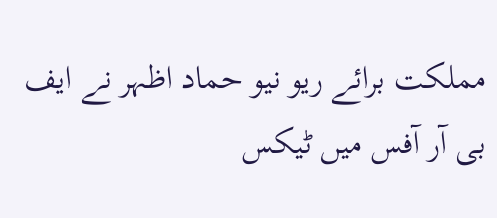مملکت برائے ریو نیو حماد اظہر نے ایف بی آر آفس میں ٹیکس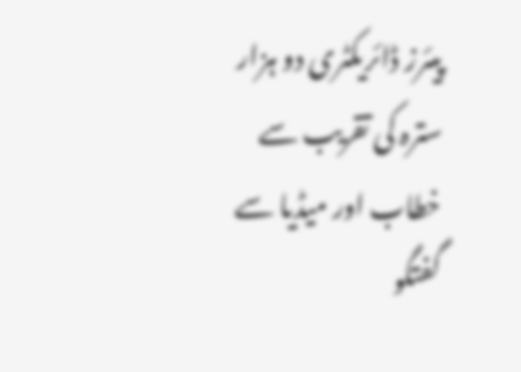پیئرز ڈائریکٹری دو ہزار سترہ کی تقریب سے خطاب اور میڈیا سے گفتگو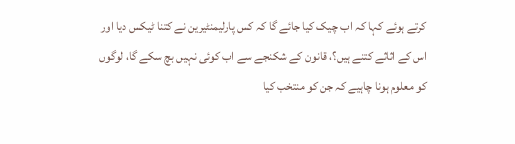کرتے ہوئے کہا کہ اب چیک کیا جائے گا کہ کس پارلیمنٹیرین نے کتنا ٹیکس دیا اور اس کے اثاثے کتنے ہیں؟، قانون کے شکنجے سے اب کوئی نہیں بچ سکے گا، لوگوں کو معلوم ہونا چاہیے کہ جن کو منتخب کیا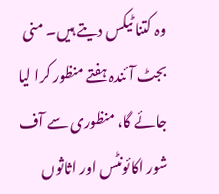وہ کتنا ٹیکس دیتے ہیں۔ منی بجٹ آئندہ ہفتے منظور کرا لیا جائے گا، منظوری سے آف شور اکائونٹس اور اثاثوں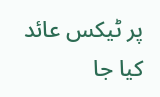پر ٹیکس عائد کیا جا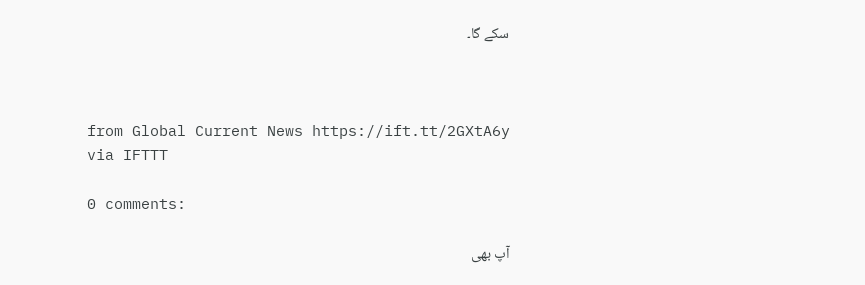سکے گا۔



from Global Current News https://ift.tt/2GXtA6y
via IFTTT

0 comments:

آپ بھی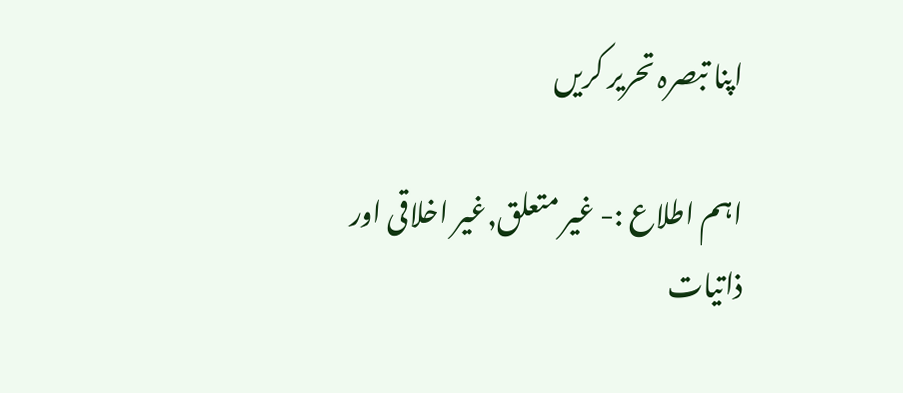اپنا تبصرہ تحریر کریں

اہم اطلاع :- غیر متعلق,غیر اخلاقی اور ذاتیات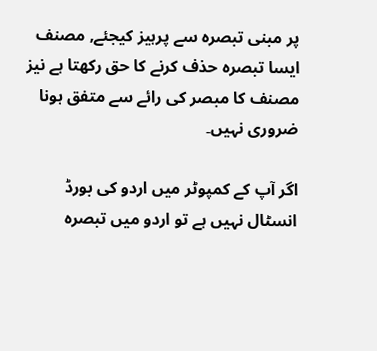پر مبنی تبصرہ سے پرہیز کیجئے, مصنف ایسا تبصرہ حذف کرنے کا حق رکھتا ہے نیز مصنف کا مبصر کی رائے سے متفق ہونا ضروری نہیں۔

اگر آپ کے کمپوٹر میں اردو کی بورڈ انسٹال نہیں ہے تو اردو میں تبصرہ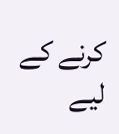کرنے کے لیے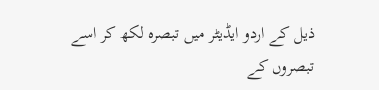ذیل کے اردو ایڈیٹر میں تبصرہ لکھ کر اسے تبصروں کے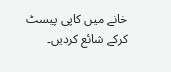خانے میں کاپی پیسٹ کرکے شائع کردیں۔